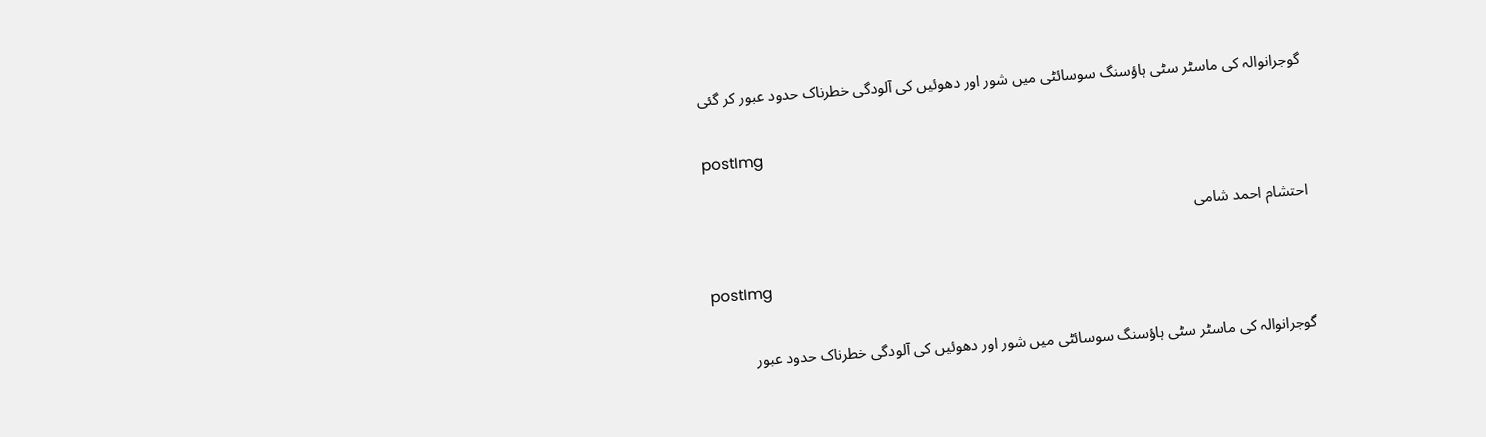گوجرانوالہ کی ماسٹر سٹی ہاؤسنگ سوسائٹی میں شور اور دھوئیں کی آلودگی خطرناک حدود عبور کر گئی

postImg

احتشام احمد شامی

postImg

گوجرانوالہ کی ماسٹر سٹی ہاؤسنگ سوسائٹی میں شور اور دھوئیں کی آلودگی خطرناک حدود عبور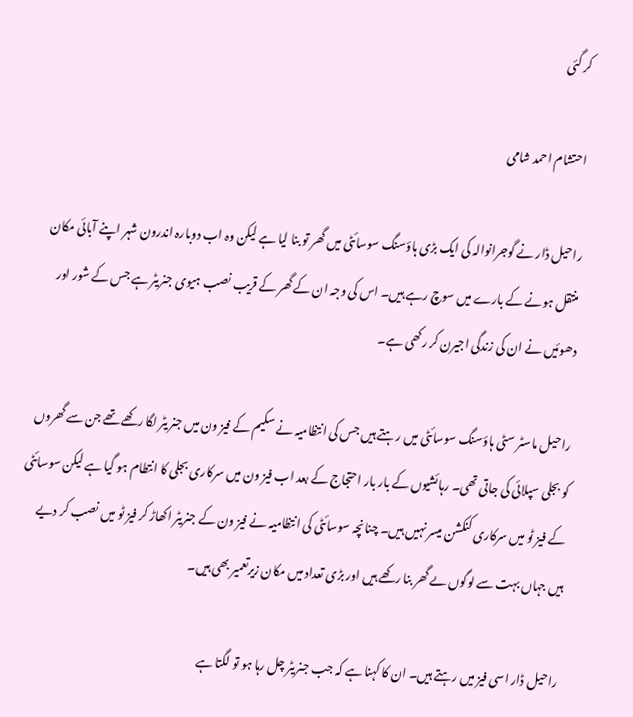کر گئی

احتشام احمد شامی

راحیل ڈار نے گوجرانوالہ کی ایک بڑی ہاؤسنگ سوسائٹی میں گھر تو بنا لیا ہے لیکن وہ اب دوبارہ اندرون شہر اپنے آبائی مکان منتقل ہونے کے بارے میں سوچ رہے ہیں۔ اس کی وجہ ان کے گھر کے قریب نصب ہیوی جنریٹر ہے جس کے شور اور دھوئیں نے ان کی زندگی اجیرن کر رکھی ہے۔

راحیل ماسٹر سٹی ہاؤسنگ سوسائٹی میں رہتے ہیں جس کی انتظامیہ نے سکیم کے فیز ون میں جنریٹر لگا رکھے تھے جن سے گھروں کو بجلی سپلائی کی جاتی تھی۔ رہائشیوں کے بار بار احتجاج کے بعد اب فیز ون میں سرکاری بجلی کا انتطام ہو گیا ہے لیکن سوسائٹی کے فیز ٹو میں سرکاری کنکشن میسر نہیں ہیں۔ چنانچہ سوسائٹی کی انتظامیہ نے فیز ون کے جنریٹر اکھاڑ کر فیز ٹو میں نصب کر دیے ہیں جہاں بہت سے لوگوں ںے گھر بنا رکھے ہیں اور بڑی تعداد میں مکان زیرتعمیر بھی ہیں۔

راحیل ڈار اسی فیز میں رہتے ہیں۔ ان کا کہنا ہے کہ جب جنریٹر چل رہا ہو تو لگتا ہے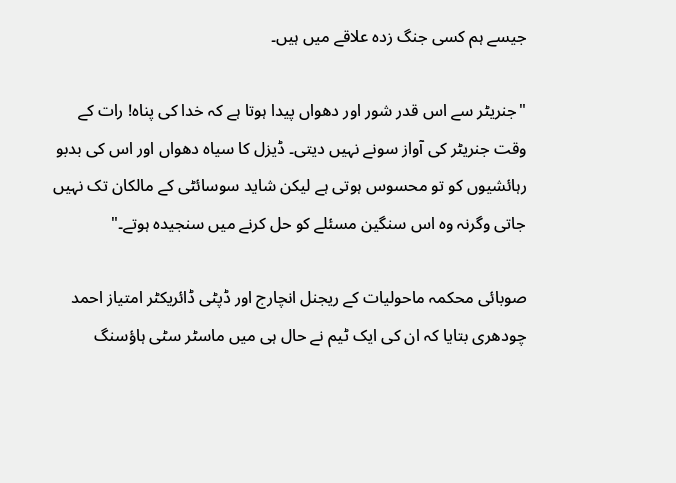جیسے ہم کسی جنگ زدہ علاقے میں ہیں۔

"جنریٹر سے اس قدر شور اور دھواں پیدا ہوتا ہے کہ خدا کی پناہ! رات کے وقت جنریٹر کی آواز سونے نہیں دیتی۔ ڈیزل کا سیاہ دھواں اور اس کی بدبو رہائشیوں کو تو محسوس ہوتی ہے لیکن شاید سوسائٹی کے مالکان تک نہیں جاتی وگرنہ وہ اس سنگین مسئلے کو حل کرنے میں سنجیدہ ہوتے۔"

صوبائی محکمہ ماحولیات کے ریجنل انچارج اور ڈپٹی ڈائریکٹر امتیاز احمد چودھری بتایا کہ ان کی ایک ٹیم نے حال ہی میں ماسٹر سٹی ہاؤسنگ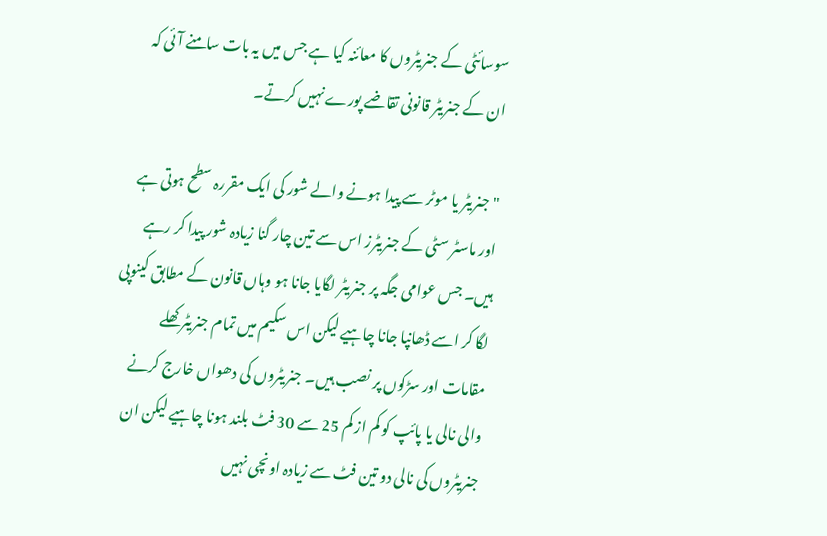سوسائٹی کے جنریٹروں کا معائنہ کیا ہے جس میں یہ بات سامنے آئی کہ ان کے جنریٹر قانونی تقاضے پورے نہیں کرتے۔

"جنریٹر یا موٹر سے پیدا ہونے والے شور کی ایک مقررہ سطح ہوتی ہے اور ماسٹر سٹی کے جنریٹرز اس سے تین چار گنا زیادہ شور پیدا کر رہے ہیں۔ جس عوامی جگہ پر جنریٹر لگایا جانا ہو وہاں قانون کے مطابق کینوپی لگا کر اسے ڈھانپا جانا چاہیے لیکن اس سکیم میں تمام جنریٹر کھلے مقامات اور سڑکوں پر نصب ہیں۔ جنریٹروں کی دھواں خارج کرنے والی نالی یا پائپ کو کم از کم 25 سے 30 فٹ بلند ہونا چاہیے لیکن ان جنریٹروں کی نالی دو تین فٹ سے زیادہ اونچی نہیں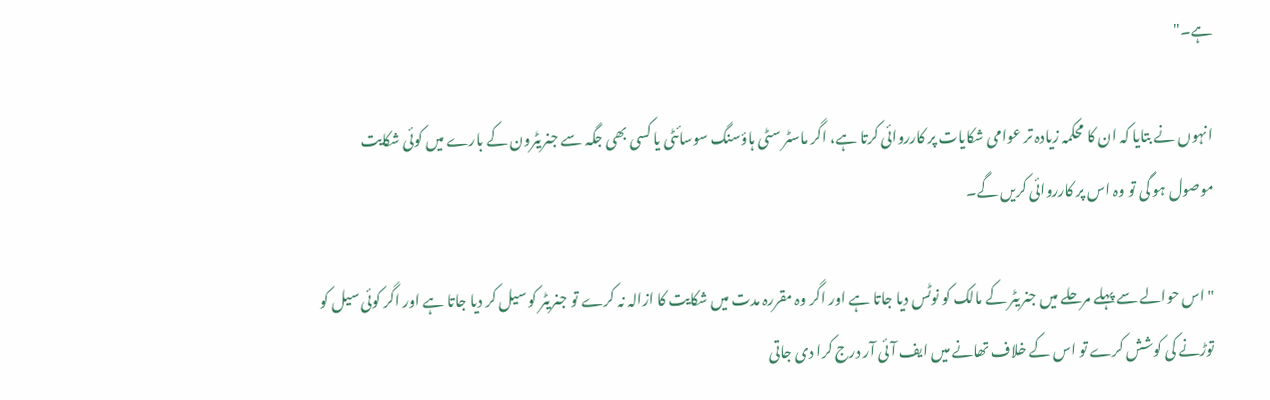ہے۔"

انہوں نے بتایا کہ ان کا محکمہ زیادہ تر عوامی شکایات پر کارروائی کرتا ہے، اگر ماسٹر سٹی ہاؤسنگ سوسائٹی یا کسی بھی جگہ سے جنریٹرون کے بارے میں کوئی شکایت موصول ہو گی تو وہ اس پر کارروائی کریں گے۔

"اس حوالے سے پہلے مرحلے میں جنریٹر کے مالک کو نوٹس دیا جاتا ہے اور اگر وہ مقررہ مدت میں شکایت کا ازالہ نہ کرے تو جنریٹر کو سیل کر دیا جاتا ہے اور اگر کوئی سیل کو توڑنے کی کوشش کرے تو اس کے خلاف تھانے میں ایف آئی آر درج کرا دی جاتی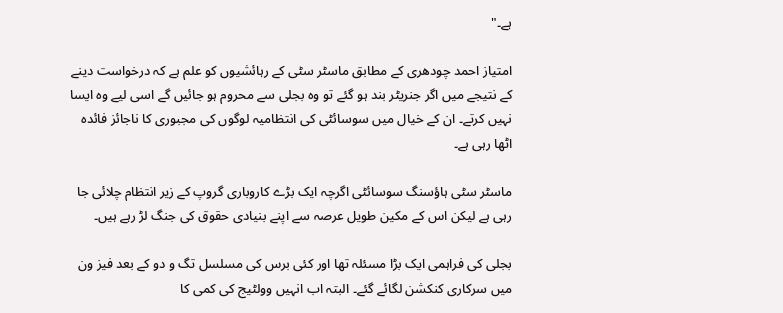ہے۔"

امتیاز احمد چودھری کے مطابق ماسٹر سٹی کے رہائشیوں کو علم ہے کہ درخواست دینے کے نتیجے میں اگر جنریٹر بند ہو گئے تو وہ بجلی سے محروم ہو جائیں گے اسی لیے وہ ایسا نہیں کرتے۔ ان کے خیال میں سوسائٹی کی انتظامیہ لوگوں کی مجبوری کا ناجائز فائدہ اٹھا رہی ہے۔

ماسٹر سٹی ہاؤسنگ سوسائٹی اگرچہ ایک بڑے کاروباری گروپ کے زیر انتظام چلائی جا رہی ہے لیکن اس کے مکین طویل عرصہ سے اپنے بنیادی حقوق کی جنگ لڑ رہے ہیں۔

بجلی کی فراہمی ایک بڑا مسئلہ تھا اور کئی برس کی مسلسل تگ و دو کے بعد فیز ون میں سرکاری کنکشن لگائے گئے۔ البتہ اب انہیں وولٹیج کی کمی کا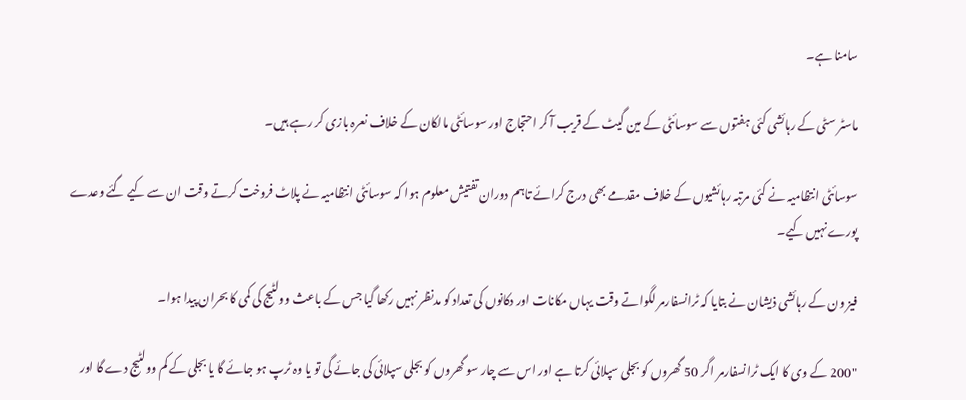سامنا ہے۔

ماسٹر سٹی کے رہائشی کئی ہفتوں سے سوسائٹی کے مین گیٹ کے قریب آ کر احتجاج اور سوسائٹی مالکان کے خلاف نعرہ بازی کر رہے ہیں۔

سوسائٹی انتظامیہ نے کئی مرتبہ رہائشیوں کے خلاف مقدمے بھی درج کرائے تاہم دوران تفتیش معلوم ہوا کہ سوسائٹی انتظامیہ نے پلاٹ فروخت کرتے وقت ان سے کیے گئے وعدے پورے نہیں کیے۔

فیز ون کے رہائشی ذیشان نے بتایا کہ ٹرانسفارمر لگواتے وقت یہاں مکانات اور دکانوں کی تعداد کو مدنظر نہیں رکھا گیا جس کے باعث وولٹیج کی کمی کا بحران پیدا ہوا۔

"200 کے وی کا ایک ٹرانسفارمر اگر 50 گھروں کو بجلی سپلائی کرتا ہے اور اس سے چار سو گھروں کو بجلی سپلائی کی جائے گی تو یا وہ ٹرپ ہو جائے گا یا بجلی کے کم وولٹیج دے گا اور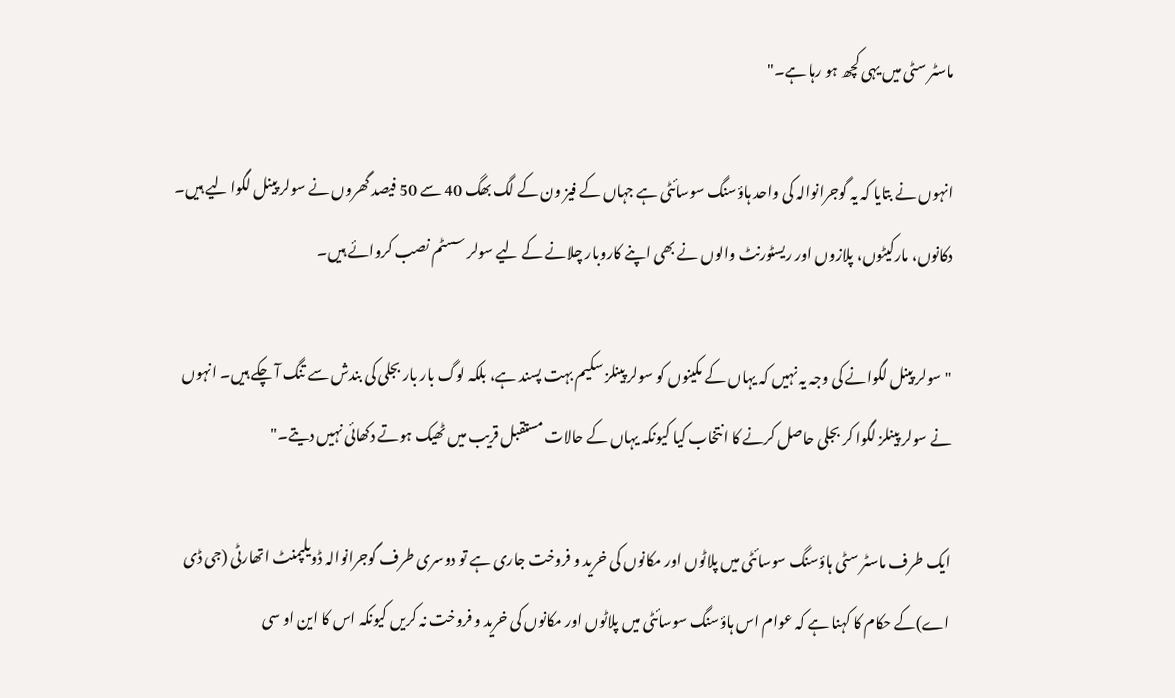ماسٹر سٹی میں یہی کچھ ہو رہا ہے۔"

انہوں نے بتایا کہ یہ گوجرانوالہ کی واحد ہاؤسنگ سوسائٹی ہے جہاں کے فیز ون کے لگ بھگ 40 سے 50 فیصد گھروں نے سولر پینل لگوا لیے ہیں۔ دکانوں، مارکیٹوں، پلازوں اور ریسٹورنٹ والوں نے بھی اپنے کاروبار چلانے کے لیے سولر سسٹم نصب کروائے ہیں۔

"سولر پینل لگوانے کی وجہ یہ نہیں کہ یہاں کے مکینوں کو سولر پینلز سکیم بہت پسند ہے، بلکہ لوگ بار بار بجلی کی بندش سے تنگ آ چکے ہیں۔ انہوں نے سولر پینلز لگوا کر بجلی حاصل کرنے کا انتخاب کیا کیونکہ یہاں کے حالات مستقبل قریب میں ٹھیک ہوتے دکھائی نہیں دیتے۔"

ایک طرف ماسٹر سٹی ہاؤسنگ سوسائٹی میں پلاٹوں اور مکانوں کی خرید و فروخت جاری ہے تو دوسری طرف گوجرانوالہ ڈویلپمنٹ اتھارٹی (جی ڈی اے)کے حکام کا کہنا ہے کہ عوام اس ہاؤسنگ سوسائٹی میں پلاٹوں اور مکانوں کی خرید و فروخت نہ کریں کیونکہ اس کا این او سی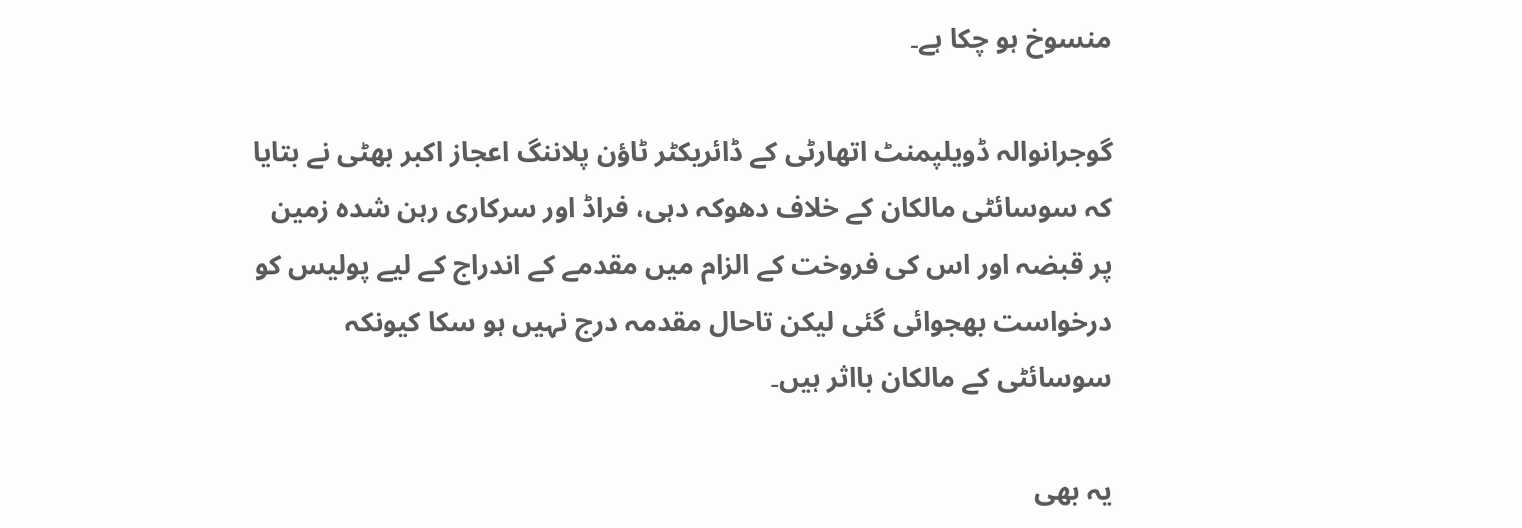منسوخ ہو چکا ہے۔

گوجرانوالہ ڈویلپمنٹ اتھارٹی کے ڈائریکٹر ٹاؤن پلاننگ اعجاز اکبر بھٹی نے بتایا کہ سوسائٹی مالکان کے خلاف دھوکہ دہی، فراڈ اور سرکاری رہن شدہ زمین پر قبضہ اور اس کی فروخت کے الزام میں مقدمے کے اندراج کے لیے پولیس کو درخواست بھجوائی گئی لیکن تاحال مقدمہ درج نہیں ہو سکا کیونکہ سوسائٹی کے مالکان بااثر ہیں۔

یہ بھی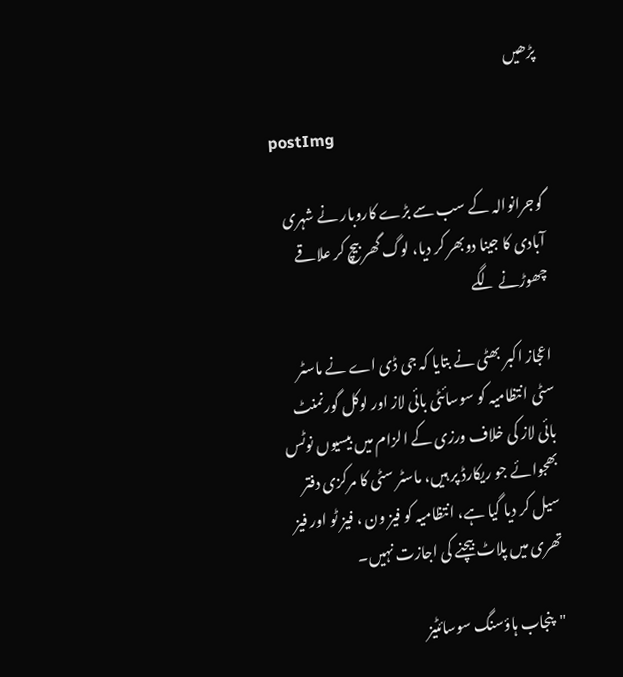پڑھیں

postImg

گوجرانوالہ کے سب سے بڑے کاروبار نے شہری آبادی کا جینا دوبھر کر دیا، لوگ گھر بیچ کر علاقے چھوڑنے لگے

اعجاز اکبر بھٹی نے بتایا کہ جی ڈی اے نے ماسٹر سٹی انتظامیہ کو سوسائٹی بائی لاز اور لوکل گورنمنٹ بائی لاز کی خلاف ورزی کے الزام میں بیسیوں نوٹس بھجوائے جو ریکارڈ پر ہیں، ماسٹر سٹی کا مرکزی دفتر سیل کر دیا گیا ہے، انتظامیہ کو فیز ون ، فیز ٹو اور فیز تھری میں پلاٹ بیچنے کی اجازت نہیں۔

"پنجاب ہاؤسنگ سوسائٹیز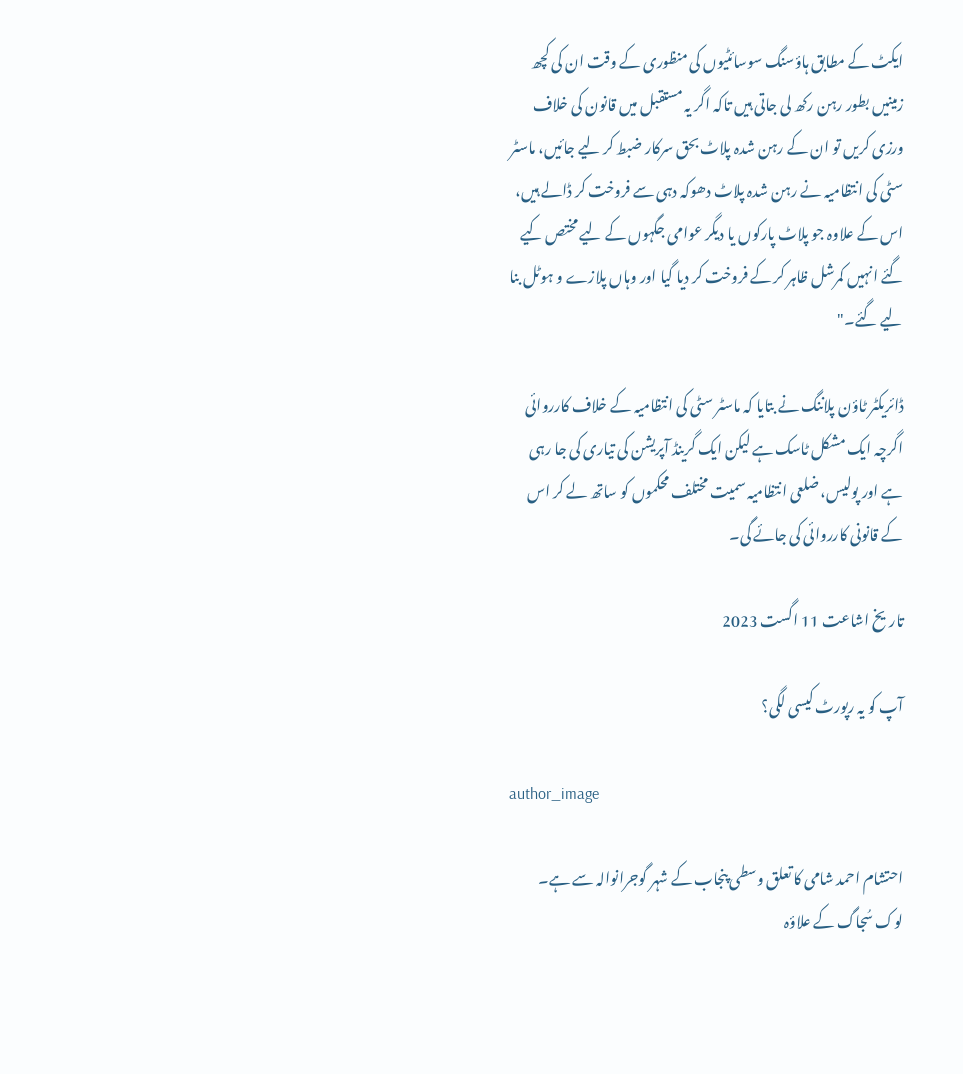ایکٹ کے مطابق ہاؤسنگ سوسائٹیوں کی منظوری کے وقت ان کی کچھ زمینیں بطور رہن رکھ لی جاتی ہیں تاکہ اگر یہ مستقبل میں قانون کی خلاف ورزی کریں تو ان کے رہن شدہ پلاٹ بحق سرکار ضبط کر لیے جائیں، ماسٹر سٹی کی انتظامیہ نے رہن شدہ پلاٹ دھوکہ دہی سے فروخت کر ڈالے ہیں، اس کے علاوہ جو پلاٹ پارکوں یا دیگر عوامی جگہوں کے لیے مختص کیے گئے انہیں کمرشل ظاہر کر کے فروخت کر دیا گیا اور وہاں پلازے و ہوٹل بنا لیے گئے۔"

ڈائریکٹر ٹاؤن پلاننگ نے بتایا کہ ماسٹر سٹی کی انتظامیہ کے خلاف کارروائی اگرچہ ایک مشکل ٹاسک ہے لیکن ایک گرینڈ آپریشن کی تیاری کی جا رہی ہے اور پولیس، ضلعی انتظامیہ سمیت مختلف محکموں کو ساتھ لے کر اس کے قانونی کارروائی کی جائے گی۔

تاریخ اشاعت 11 اگست 2023

آپ کو یہ رپورٹ کیسی لگی؟

author_image

احتشام احمد شامی کا تعلق وسطی پنجاب کے شہر گوجرانوالہ سے ہے۔ لوک سُجاگ کے علاؤہ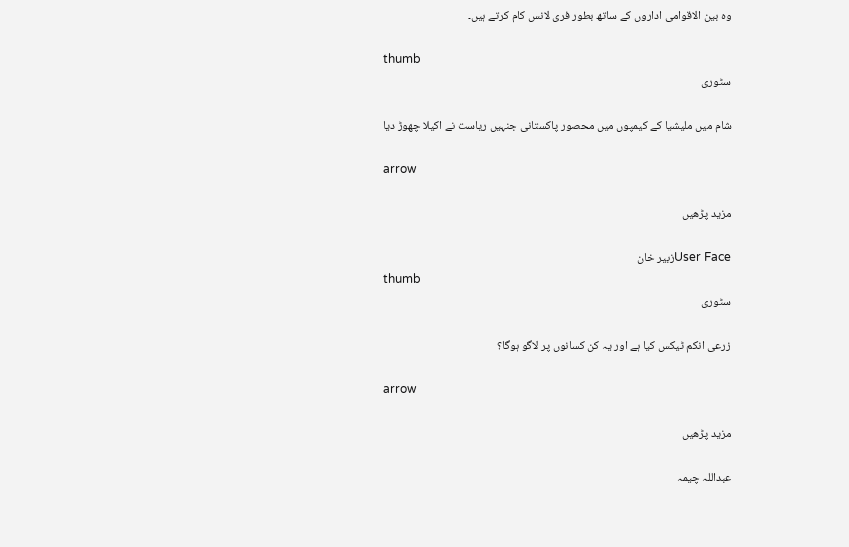وہ بین الاقوامی اداروں کے ساتھ بطور فری لانس کام کرتے ہیں۔

thumb
سٹوری

شام میں ملیشیا کے کیمپوں میں محصور پاکستانی جنہیں ریاست نے اکیلا چھوڑ دیا

arrow

مزید پڑھیں

User Faceزبیر خان
thumb
سٹوری

زرعی انکم ٹیکس کیا ہے اور یہ کن کسانوں پر لاگو ہوگا؟

arrow

مزید پڑھیں

عبداللہ چیمہ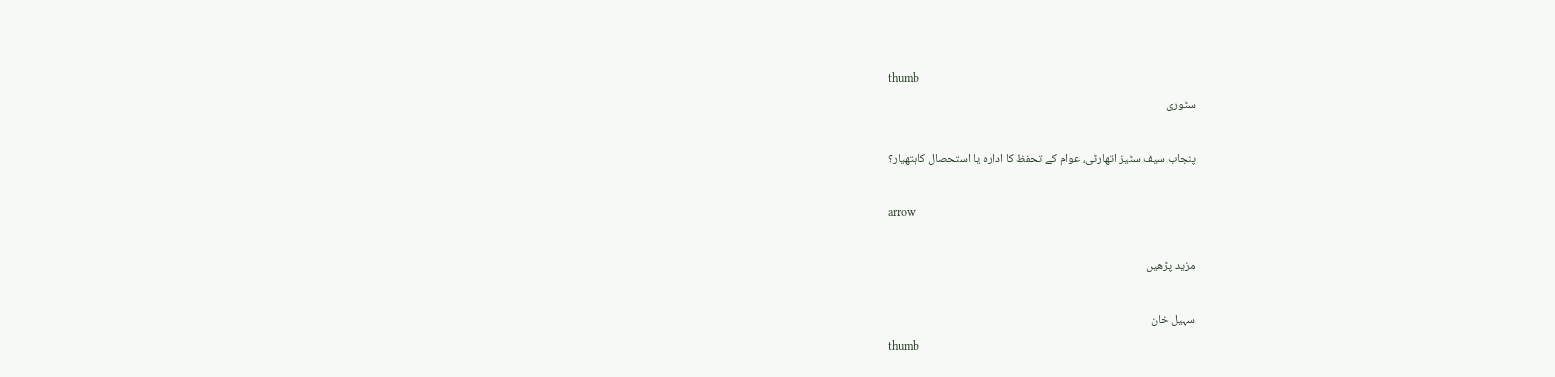thumb
سٹوری

پنجاب سیف سٹیز اتھارٹی، عوام کے تحفظ کا ادارہ یا استحصال کاہتھیار؟

arrow

مزید پڑھیں

سہیل خان
thumb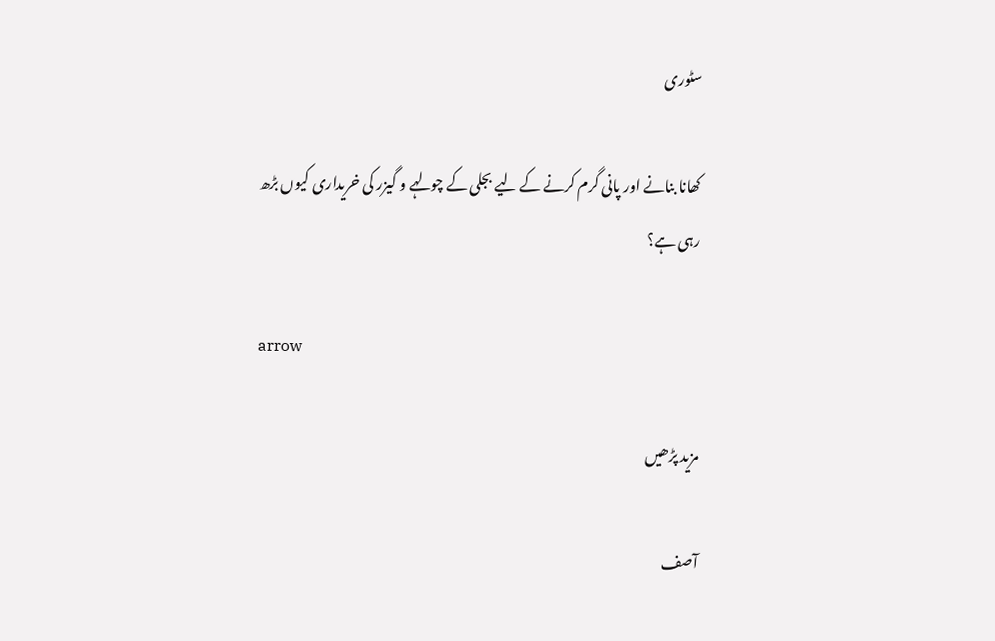سٹوری

کھانا بنانے اور پانی گرم کرنے کے لیے بجلی کے چولہے و گیزر کی خریداری کیوں بڑھ رہی ہے؟

arrow

مزید پڑھیں

آصف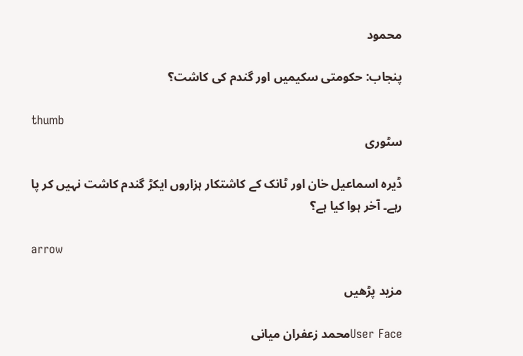محمود

پنجاب: حکومتی سکیمیں اور گندم کی کاشت؟

thumb
سٹوری

ڈیرہ اسماعیل خان اور ٹانک کے کاشتکار ہزاروں ایکڑ گندم کاشت نہیں کر پا رہے۔ آخر ہوا کیا ہے؟

arrow

مزید پڑھیں

User Faceمحمد زعفران میانی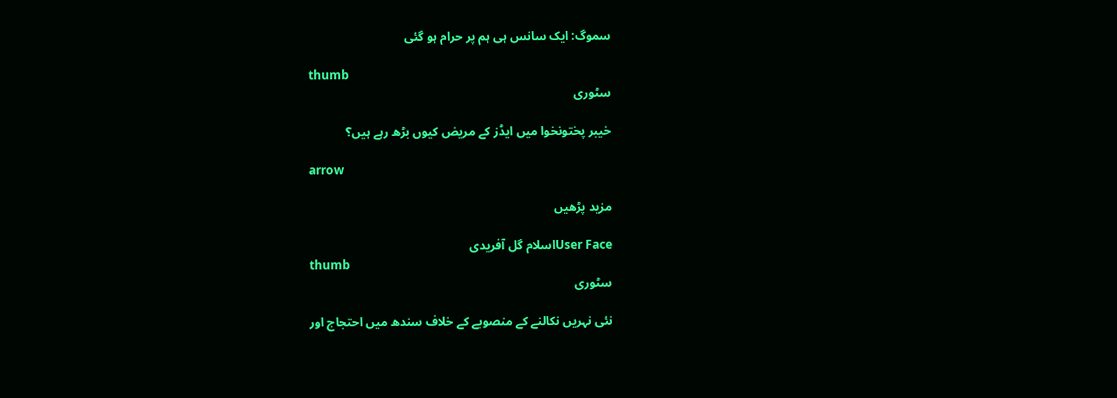سموگ: ایک سانس ہی ہم پر حرام ہو گئی

thumb
سٹوری

خیبر پختونخوا میں ایڈز کے مریض کیوں بڑھ رہے ہیں؟

arrow

مزید پڑھیں

User Faceاسلام گل آفریدی
thumb
سٹوری

نئی نہریں نکالنے کے منصوبے کے خلاف سندھ میں احتجاج اور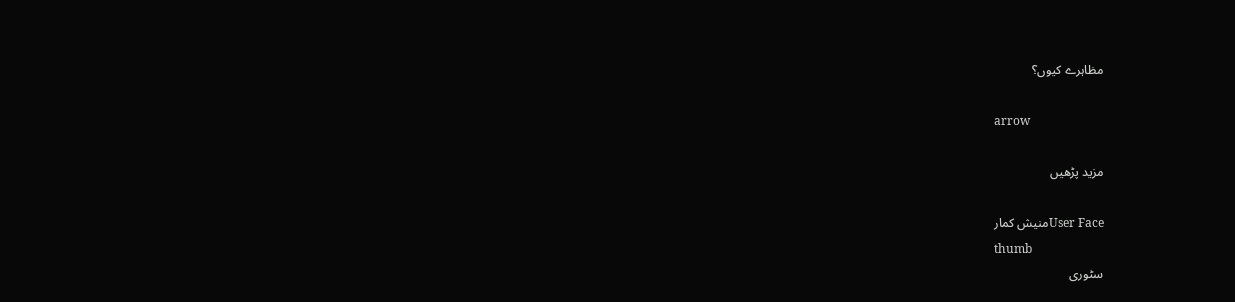مظاہرے کیوں؟

arrow

مزید پڑھیں

User Faceمنیش کمار
thumb
سٹوری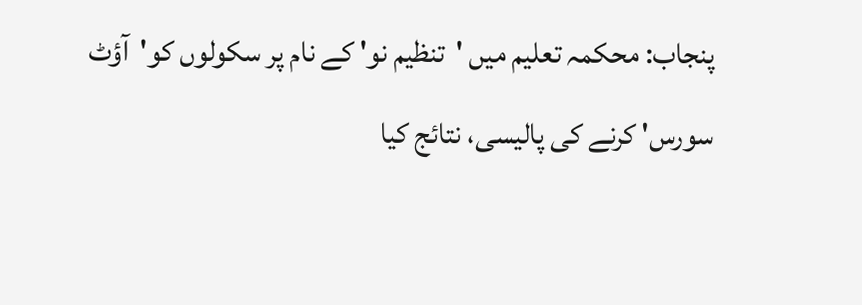پنجاب: محکمہ تعلیم میں 'تنظیم نو' کے نام پر سکولوں کو'آؤٹ سورس' کرنے کی پالیسی، نتائج کیا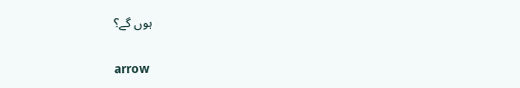ہوں گے؟

arrow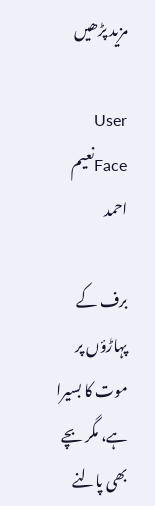مزید پڑھیں

User Faceنعیم احمد

برف کے پہاڑؤں پر موت کا بسیرا ہے، مگر بچے بھی پالنے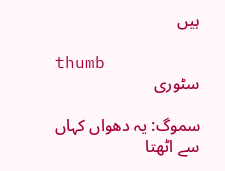ہیں

thumb
سٹوری

سموگ: یہ دھواں کہاں سے اٹھتا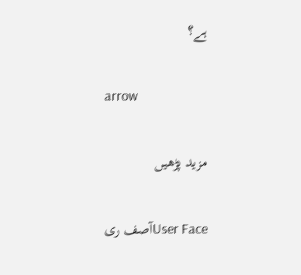ہے؟

arrow

مزید پڑھیں

User Faceآصف ری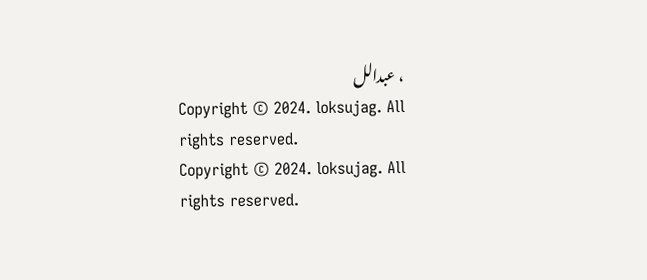، عبدالل
Copyright © 2024. loksujag. All rights reserved.
Copyright © 2024. loksujag. All rights reserved.